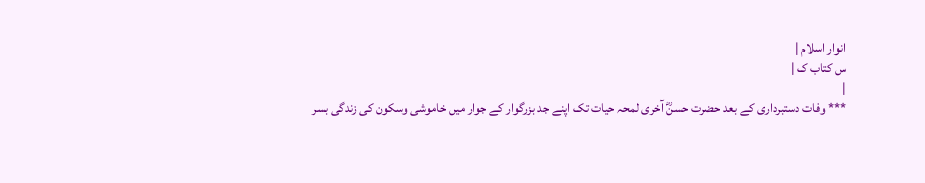انوار اسلام |
س کتاب ک |
|
*** وفات دستبرداری کے بعد حضرت حسنؓ آخری لمحہ حیات تک اپنے جد بزرگوار کے جوار میں خاموشی وسکون کی زندگی بسر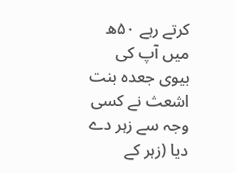کرتے رہے ۵۰ھ میں آپ کی بیوی جعدہ بنت اشعث نے کسی وجہ سے زہر دے دیا (زہر کے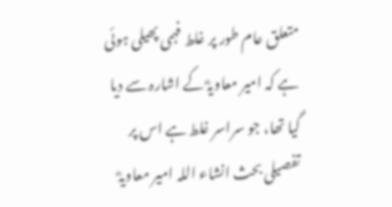متعلق عام طور پر غلط فہمی پھیلی ہوئی ہے کہ امیر معاویہؓ کے اشارہ سے دیا گیا تھا، جو سراسر غلط ہے اس پر تفصیلی بحث انشاء اللہ امیر معاویہؓ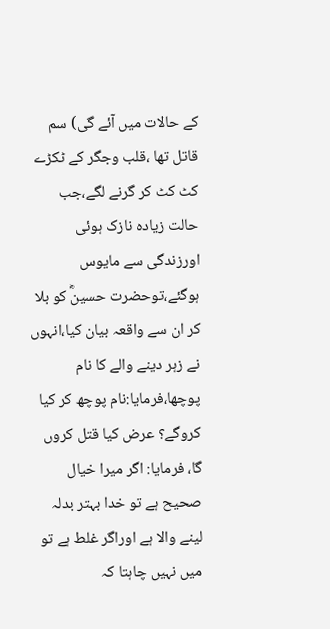کے حالات میں آئے گی) سم قاتل تھا ،قلب وجگر کے ٹکڑے کٹ کٹ کر گرنے لگے،جب حالت زیادہ نازک ہوئی اورزندگی سے مایوس ہوگئے،توحضرت حسینؓ کو بلا کر ان سے واقعہ بیان کیا،انہوں نے زہر دینے والے کا نام پوچھا،فرمایا:نام پوچھ کر کیا کروگے؟ عرض کیا قتل کروں گا، فرمایا: اگر میرا خیال صحیح ہے تو خدا بہتر بدلہ لینے والا ہے اوراگر غلط ہے تو میں نہیں چاہتا کہ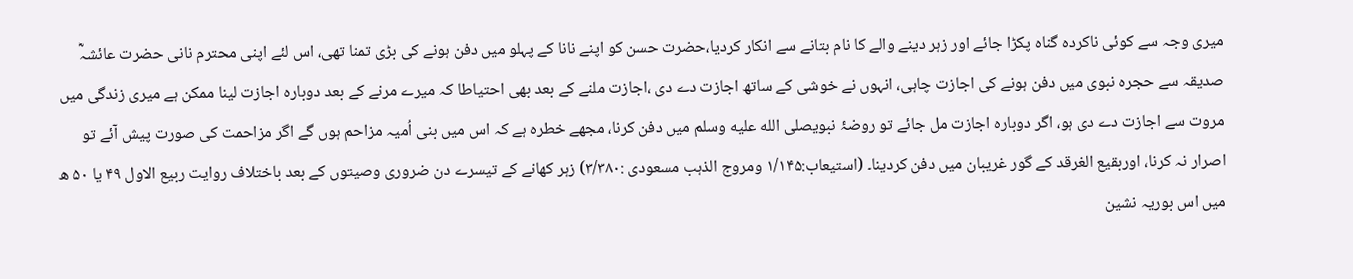میری وجہ سے کوئی ناکردہ گناہ پکڑا جائے اور زہر دینے والے کا نام بتانے سے انکار کردیا،حضرت حسن کو اپنے نانا کے پہلو میں دفن ہونے کی بڑی تمنا تھی، اس لئے اپنی محترم نانی حضرت عائشہؓ صدیقہ سے حجرہ نبوی میں دفن ہونے کی اجازت چاہی، انہوں نے خوشی کے ساتھ اجازت دے دی ،اجازت ملنے کے بعد بھی احتیاطا کہ میرے مرنے کے بعد دوبارہ اجازت لینا ممکن ہے میری زندگی میں مروت سے اجازت دے دی ہو، اگر دوبارہ اجازت مل جائے تو روضۂ نبویصلى الله عليه وسلم میں دفن کرنا، مجھے خطرہ ہے کہ اس میں بنی اُمیہ مزاحم ہوں گے اگر مزاحمت کی صورت پیش آئے تو اصرار نہ کرنا، اوربقیع الغرقد کے گور غریبان میں دفن کردینا۔ (استیعاب:۱/۱۴۵ ومروج الذہب مسعودی :۳/۳۸۰) زہر کھانے کے تیسرے دن ضروری وصیتوں کے بعد باختلاف روایت ربیع الاول ۴۹ یا ۵۰ ھ میں اس بوریہ نشین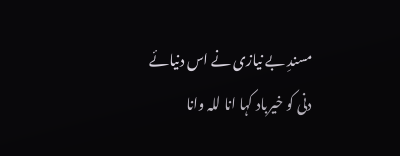مسندِ بے نیازی نے اس دنیائے دنی کو خیرباد کہا انا للہ وانا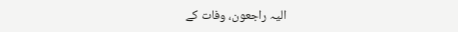الیہ راجعون، وفات کے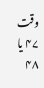وقت ۴۷ یا ۴۸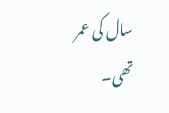سال کی عمر تھی۔